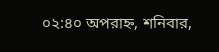০২:৪০ অপরাহ্ন, শনিবার,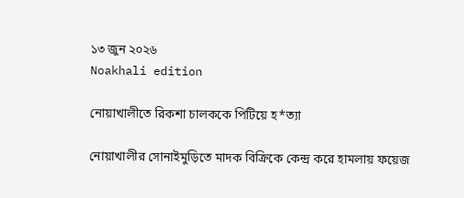১৩ জুন ২০২৬
Noakhali edition

নোয়াখালীতে রিকশা চালককে পিটিয়ে হ*ত্যা

নোয়াখালীর সোনাইমুড়িতে মাদক বিক্রিকে কেন্দ্র করে হামলায় ফয়েজ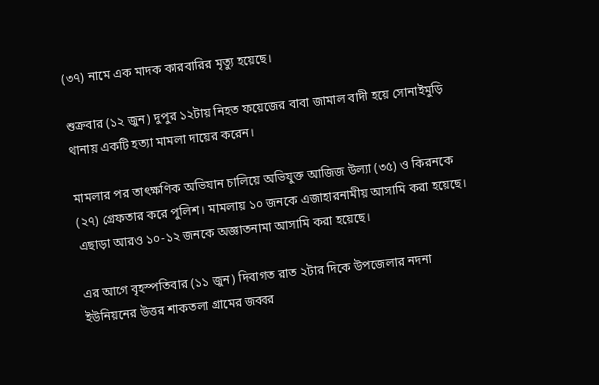(৩৭) নামে এক মাদক কারবারির মৃত্যু হয়েছে।

শুক্রবার (১২ জুন) দুপুর ১২টায় নিহত ফয়েজের বাবা জামাল বাদী হয়ে সোনাইমুড়ি থানায় একটি হত্যা মামলা দায়ের করেন।

মামলার পর তাৎক্ষণিক অভিযান চালিয়ে অভিযুক্ত আজিজ উল্যা (৩৫) ও কিরনকে (২৭) গ্রেফতার করে পুলিশ। মামলায় ১০ জনকে এজাহারনামীয় আসামি করা হয়েছে। এছাড়া আরও ১০-১২ জনকে অজ্ঞাতনামা আসামি করা হয়েছে।

এর আগে বৃহস্পতিবার (১১ জুন) দিবাগত রাত ২টার দিকে উপজেলার নদনা ইউনিয়নের উত্তর শাকতলা গ্রামের জব্বর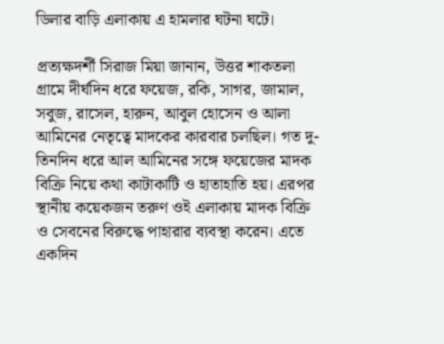ডিলার বাড়ি এলাকায় এ হামলার ঘটনা ঘটে।

প্রত্যক্ষদর্শী সিরাজ মিয়া জানান, উত্তর শাকতলা গ্রামে দীর্ঘদিন ধরে ফয়েজ, রকি, সাগর, জামাল, সবুজ, রাসেল, হারুন, আবুল হোসেন ও আলা আমিনের নেতৃত্বে মাদকের কারবার চলছিল। গত দু-তিনদিন ধরে আল আমিনের সঙ্গে ফয়েজের মাদক বিক্রি নিয়ে কথা কাটাকাটি ও হাতাহাতি হয়। এরপর স্থানীয় কয়েকজন তরুণ ওই এলাকায় মাদক বিক্রি ও সেবনের বিরুদ্ধে পাহারার ব্যবস্থা করেন। এতে একদিন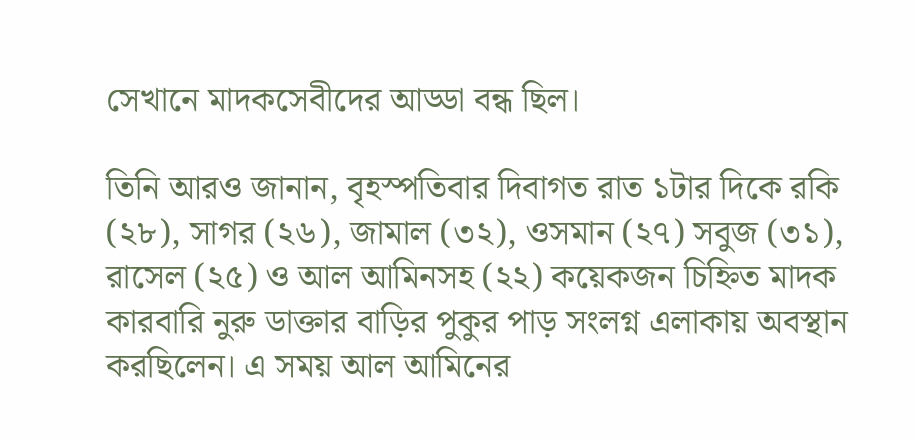সেখানে মাদকসেবীদের আড্ডা বন্ধ ছিল।

তিনি আরও জানান, বৃহস্পতিবার দিবাগত রাত ১টার দিকে রকি (২৮), সাগর (২৬), জামাল (৩২), ওসমান (২৭) সবুজ (৩১), রাসেল (২৫) ও আল আমিনসহ (২২) কয়েকজন চিহ্নিত মাদক কারবারি নুরু ডাক্তার বাড়ির পুকুর পাড় সংলগ্ন এলাকায় অবস্থান করছিলেন। এ সময় আল আমিনের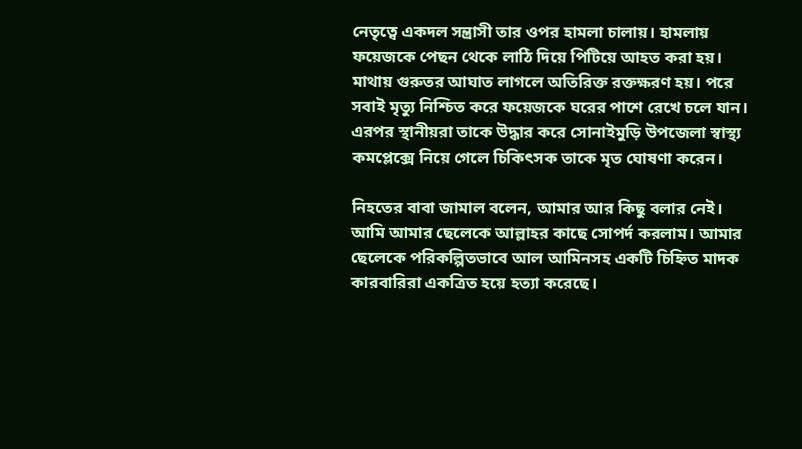নেতৃত্বে একদল সন্ত্রাসী তার ওপর হামলা চালায়। হামলায় ফয়েজকে পেছন থেকে লাঠি দিয়ে পিটিয়ে আহত করা হয়। মাথায় গুরুতর আঘাত লাগলে অতিরিক্ত রক্তক্ষরণ হয়। পরে সবাই মৃত্যু নিশ্চিত করে ফয়েজকে ঘরের পাশে রেখে চলে যান। এরপর স্থানীয়রা তাকে উদ্ধার করে সোনাইমুড়ি উপজেলা স্বাস্থ্য কমপ্লেক্সে নিয়ে গেলে চিকিৎসক তাকে মৃত ঘোষণা করেন।

নিহতের বাবা জামাল বলেন, আমার আর কিছু বলার নেই। আমি আমার ছেলেকে আল্লাহর কাছে সোপর্দ করলাম। আমার ছেলেকে পরিকল্পিতভাবে আল আমিনসহ একটি চিহ্নিত মাদক কারবারিরা একত্রিত হয়ে হত্যা করেছে।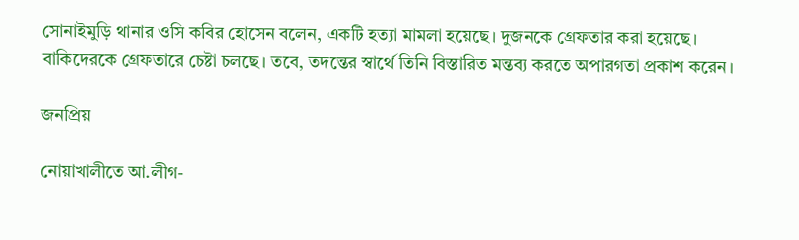সোনাইমুড়ি থানার ওসি কবির হোসেন বলেন, একটি হত্যা মামলা হয়েছে। দুজনকে গ্রেফতার করা হয়েছে। বাকিদেরকে গ্রেফতারে চেষ্টা চলছে। তবে, তদন্তের স্বার্থে তিনি বিস্তারিত মন্তব্য করতে অপারগতা প্রকাশ করেন।

জনপ্রিয়

নোয়াখালীতে আ.লীগ-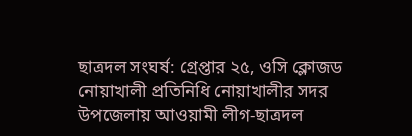ছাত্রদল সংঘর্ষ: গ্রেপ্তার ২৫, ওসি ক্লোজড নোয়াখালী প্রতিনিধি নোয়াখালীর সদর উপজেলায় আওয়ামী লীগ-ছাত্রদল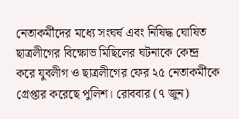নেতাকর্মীদের মধ্যে সংঘর্ষ এবং নিষিদ্ধ ঘোষিত ছাত্রলীগের বিক্ষোভ মিছিলের ঘটনাকে কেন্দ্র করে যুবলীগ ও ছাত্রলীগের ফের ২৫ নেতাকর্মীকে গ্রেপ্তার করেছে পুলিশ। রোববার (৭ জুন)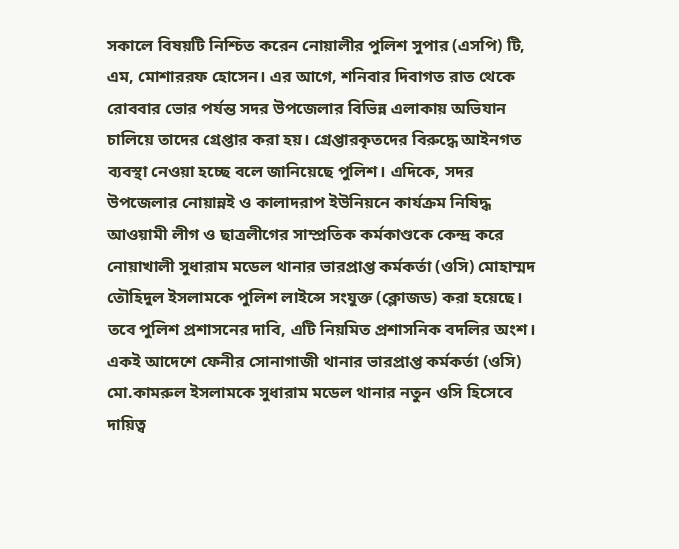সকালে বিষয়টি নিশ্চিত করেন নোয়ালীর পুলিশ সুপার (এসপি) টি, এম, মোশাররফ হোসেন। এর আগে, শনিবার দিবাগত রাত থেকে রোববার ভোর পর্যন্ত সদর উপজেলার বিভিন্ন এলাকায় অভিযান চালিয়ে তাদের গ্রেপ্তার করা হয়। গ্রেপ্তারকৃতদের বিরুদ্ধে আইনগত ব্যবস্থা নেওয়া হচ্ছে বলে জানিয়েছে পুলিশ। এদিকে, সদর উপজেলার নোয়ান্নই ও কালাদরাপ ইউনিয়নে কার্যক্রম নিষিদ্ধ আওয়ামী লীগ ও ছাত্রলীগের সাম্প্রতিক কর্মকাণ্ডকে কেন্দ্র করে নোয়াখালী সুধারাম মডেল থানার ভারপ্রাপ্ত কর্মকর্তা (ওসি) মোহাম্মদ তৌহিদুল ইসলামকে পুলিশ লাইন্সে সংযুক্ত (ক্লোজড) করা হয়েছে। তবে পুলিশ প্রশাসনের দাবি, এটি নিয়মিত প্রশাসনিক বদলির অংশ। একই আদেশে ফেনীর সোনাগাজী থানার ভারপ্রাপ্ত কর্মকর্তা (ওসি) মো.কামরুল ইসলামকে সুধারাম মডেল থানার নতুন ওসি হিসেবে দায়িত্ব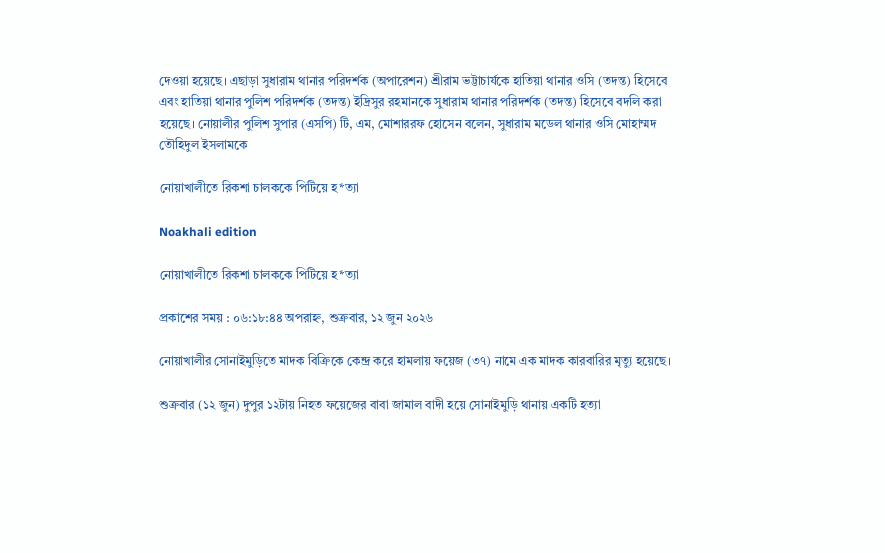দেওয়া হয়েছে। এছাড়া সুধারাম থানার পরিদর্শক (অপারেশন) শ্রীরাম ভট্টাচার্যকে হাতিয়া থানার ওসি (তদন্ত) হিসেবে এবং হাতিয়া থানার পুলিশ পরিদর্শক (তদন্ত) ইদ্রিসুর রহমানকে সুধারাম থানার পরিদর্শক (তদন্ত) হিসেবে বদলি করা হয়েছে। নোয়ালীর পুলিশ সুপার (এসপি) টি, এম, মোশাররফ হোসেন বলেন, সুধারাম মডেল থানার ওসি মোহাম্মদ তৌহিদুল ইসলামকে

নোয়াখালীতে রিকশা চালককে পিটিয়ে হ*ত্যা

Noakhali edition

নোয়াখালীতে রিকশা চালককে পিটিয়ে হ*ত্যা

প্রকাশের সময় : ০৬:১৮:৪৪ অপরাহ্ন, শুক্রবার, ১২ জুন ২০২৬

নোয়াখালীর সোনাইমুড়িতে মাদক বিক্রিকে কেন্দ্র করে হামলায় ফয়েজ (৩৭) নামে এক মাদক কারবারির মৃত্যু হয়েছে।

শুক্রবার (১২ জুন) দুপুর ১২টায় নিহত ফয়েজের বাবা জামাল বাদী হয়ে সোনাইমুড়ি থানায় একটি হত্যা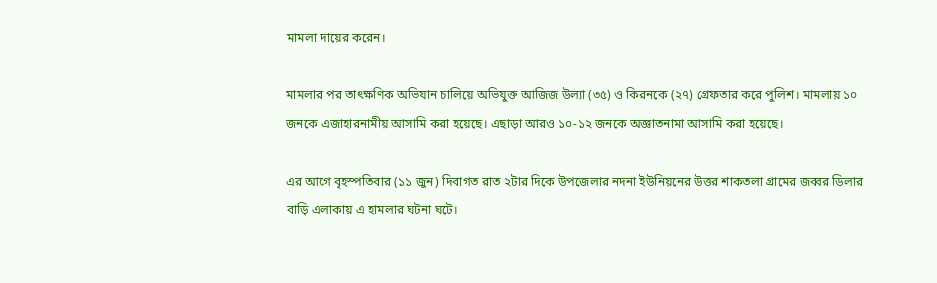মামলা দায়ের করেন।

মামলার পর তাৎক্ষণিক অভিযান চালিয়ে অভিযুক্ত আজিজ উল্যা (৩৫) ও কিরনকে (২৭) গ্রেফতার করে পুলিশ। মামলায় ১০ জনকে এজাহারনামীয় আসামি করা হয়েছে। এছাড়া আরও ১০-১২ জনকে অজ্ঞাতনামা আসামি করা হয়েছে।

এর আগে বৃহস্পতিবার (১১ জুন) দিবাগত রাত ২টার দিকে উপজেলার নদনা ইউনিয়নের উত্তর শাকতলা গ্রামের জব্বর ডিলার বাড়ি এলাকায় এ হামলার ঘটনা ঘটে।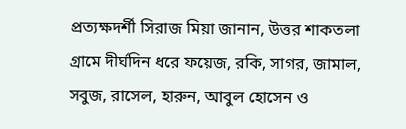প্রত্যক্ষদর্শী সিরাজ মিয়া জানান, উত্তর শাকতলা গ্রামে দীর্ঘদিন ধরে ফয়েজ, রকি, সাগর, জামাল, সবুজ, রাসেল, হারুন, আবুল হোসেন ও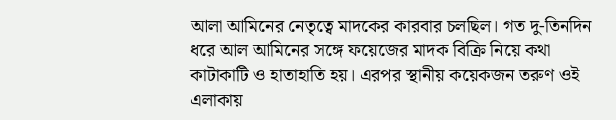আলা আমিনের নেতৃত্বে মাদকের কারবার চলছিল। গত দু-তিনদিন ধরে আল আমিনের সঙ্গে ফয়েজের মাদক বিক্রি নিয়ে কথা কাটাকাটি ও হাতাহাতি হয়। এরপর স্থানীয় কয়েকজন তরুণ ওই এলাকায়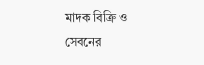মাদক বিক্রি ও সেবনের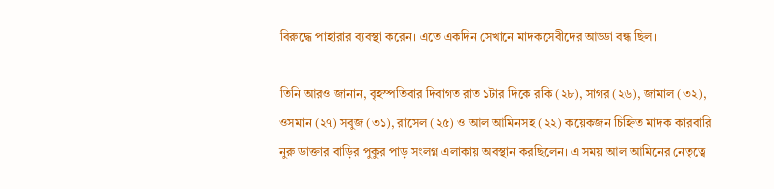বিরুদ্ধে পাহারার ব্যবস্থা করেন। এতে একদিন সেখানে মাদকসেবীদের আড্ডা বন্ধ ছিল।

তিনি আরও জানান, বৃহস্পতিবার দিবাগত রাত ১টার দিকে রকি (২৮), সাগর (২৬), জামাল (৩২), ওসমান (২৭) সবুজ (৩১), রাসেল (২৫) ও আল আমিনসহ (২২) কয়েকজন চিহ্নিত মাদক কারবারি নুরু ডাক্তার বাড়ির পুকুর পাড় সংলগ্ন এলাকায় অবস্থান করছিলেন। এ সময় আল আমিনের নেতৃত্বে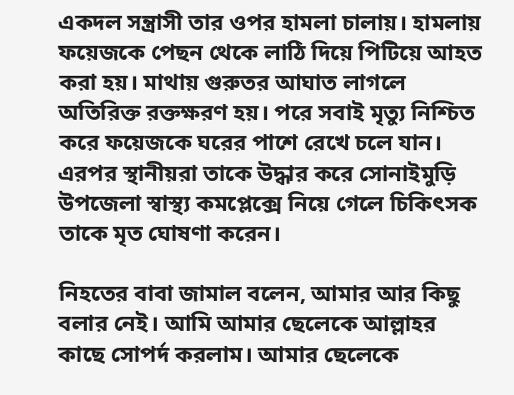একদল সন্ত্রাসী তার ওপর হামলা চালায়। হামলায় ফয়েজকে পেছন থেকে লাঠি দিয়ে পিটিয়ে আহত করা হয়। মাথায় গুরুতর আঘাত লাগলে অতিরিক্ত রক্তক্ষরণ হয়। পরে সবাই মৃত্যু নিশ্চিত করে ফয়েজকে ঘরের পাশে রেখে চলে যান। এরপর স্থানীয়রা তাকে উদ্ধার করে সোনাইমুড়ি উপজেলা স্বাস্থ্য কমপ্লেক্সে নিয়ে গেলে চিকিৎসক তাকে মৃত ঘোষণা করেন।

নিহতের বাবা জামাল বলেন, আমার আর কিছু বলার নেই। আমি আমার ছেলেকে আল্লাহর কাছে সোপর্দ করলাম। আমার ছেলেকে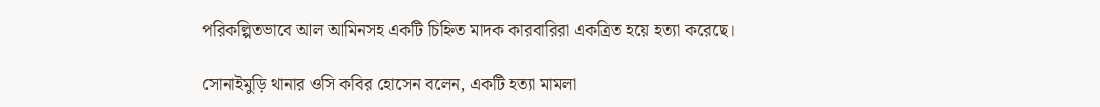পরিকল্পিতভাবে আল আমিনসহ একটি চিহ্নিত মাদক কারবারিরা একত্রিত হয়ে হত্যা করেছে।

সোনাইমুড়ি থানার ওসি কবির হোসেন বলেন, একটি হত্যা মামলা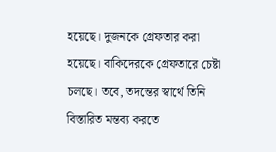হয়েছে। দুজনকে গ্রেফতার করা হয়েছে। বাকিদেরকে গ্রেফতারে চেষ্টা চলছে। তবে, তদন্তের স্বার্থে তিনি বিস্তারিত মন্তব্য করতে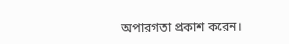অপারগতা প্রকাশ করেন।